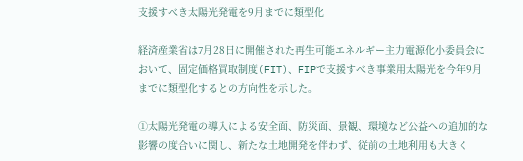支援すべき太陽光発電を9月までに類型化

経済産業省は7月28日に開催された再生可能エネルギー主力電源化小委員会において、固定価格買取制度(FIT)、FIPで支援すべき事業用太陽光を今年9月までに類型化するとの方向性を示した。

①太陽光発電の導入による安全面、防災面、景観、環境など公益への追加的な影響の度合いに関し、新たな土地開発を伴わず、従前の土地利用も大きく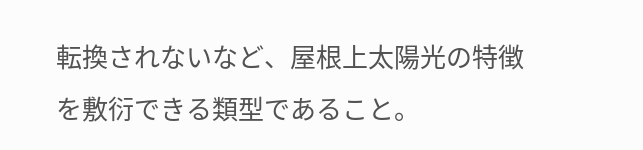転換されないなど、屋根上太陽光の特徴を敷衍できる類型であること。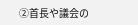②首長や議会の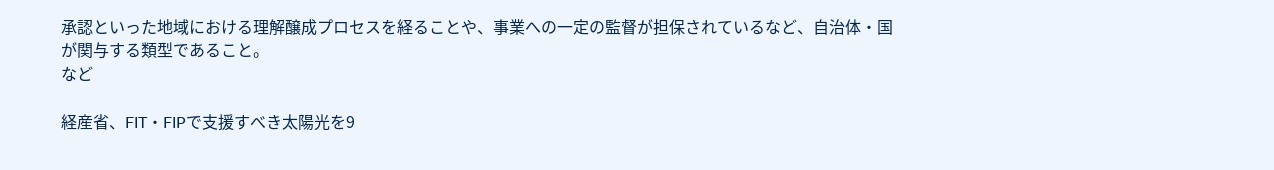承認といった地域における理解醸成プロセスを経ることや、事業への一定の監督が担保されているなど、自治体・国が関与する類型であること。
など

経産省、FIT・FIPで支援すべき太陽光を9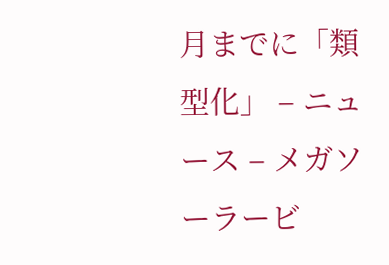月までに「類型化」 – ニュース – メガソーラービ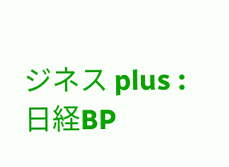ジネス plus : 日経BP